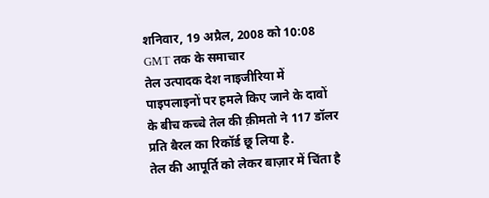शनिवार, 19 अप्रैल, 2008 को 10:08 GMT तक के समाचार
तेल उत्पादक देश नाइजीरिया में पाइपलाइनों पर हमले किए जाने के दावों के बीच कच्चे तेल की क़ीमतो ने 117 डॉलर प्रति बैरल का रिकॉर्ड छू लिया है.
तेल की आपूर्ति को लेकर बाज़ार में चिंता है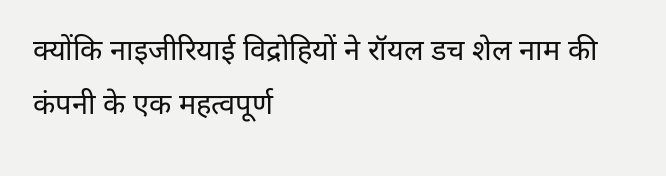क्योंकि नाइजीरियाई विद्रोहियों ने रॉयल डच शेल नाम की कंपनी के एक महत्वपूर्ण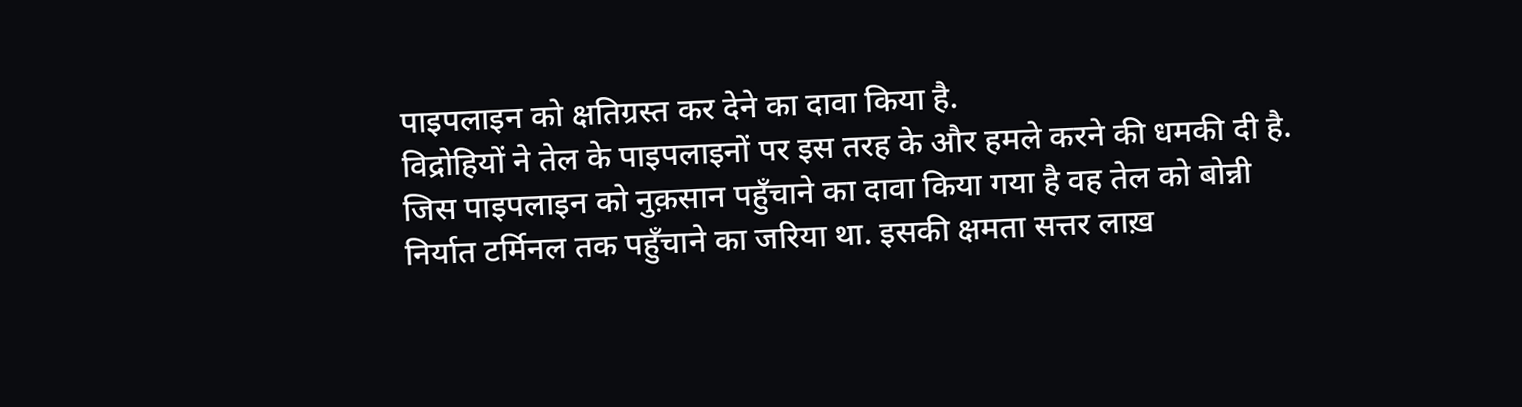पाइपलाइन को क्षतिग्रस्त कर देने का दावा किया है.
विद्रोहियों ने तेल के पाइपलाइनों पर इस तरह के और हमले करने की धमकी दी है.
जिस पाइपलाइन को नुक़सान पहुँचाने का दावा किया गया है वह तेल को बोन्नी निर्यात टर्मिनल तक पहुँचाने का जरिया था. इसकी क्षमता सत्तर लाख़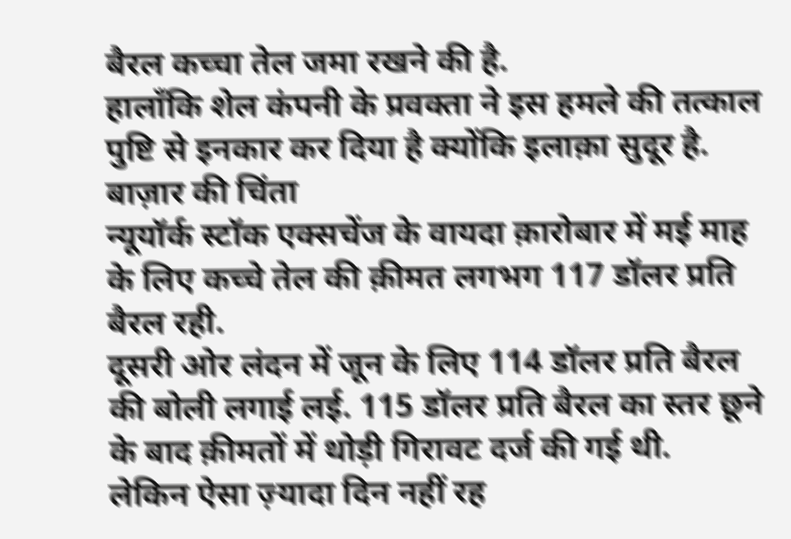बैरल कच्चा तेल जमा रखने की है.
हालाँकि शेल कंपनी के प्रवक्ता ने इस हमले की तत्काल पुष्टि से इनकार कर दिया है क्योंकि इलाक़ा सुदूर है.
बाज़ार की चिंता
न्यूयॉर्क स्टॉक एक्सचेंज के वायदा क़ारोबार में मई माह के लिए कच्चे तेल की क़ीमत लगभग 117 डॉलर प्रति बैरल रही.
दूसरी ओर लंदन में जून के लिए 114 डॉलर प्रति बैरल की बोली लगाई लई. 115 डॉलर प्रति बैरल का स्तर छूने के बाद क़ीमतों में थोड़ी गिरावट दर्ज की गई थी.
लेकिन ऐसा ज़्यादा दिन नहीं रह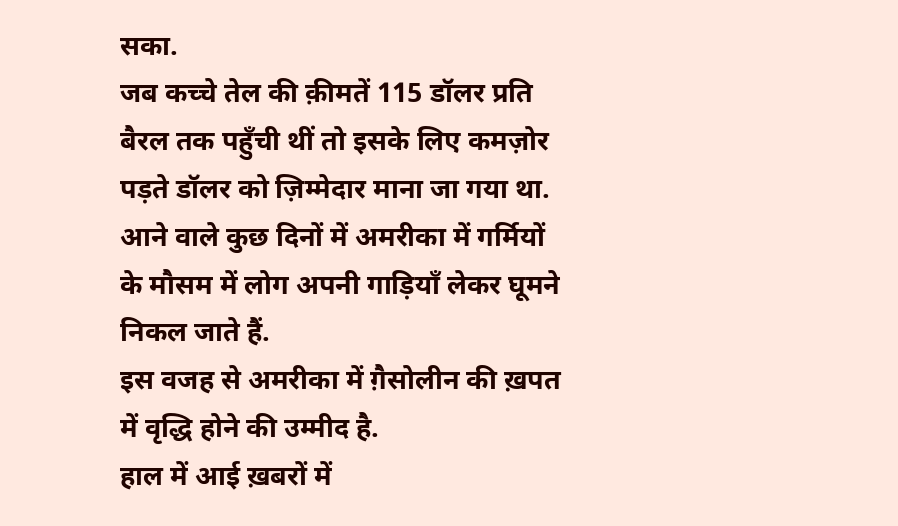सका.
जब कच्चे तेल की क़ीमतें 115 डॉलर प्रति बैरल तक पहुँची थीं तो इसके लिए कमज़ोर पड़ते डॉलर को ज़िम्मेदार माना जा गया था.
आने वाले कुछ दिनों में अमरीका में गर्मियों के मौसम में लोग अपनी गाड़ियाँ लेकर घूमने निकल जाते हैं.
इस वजह से अमरीका में ग़ैसोलीन की ख़पत में वृद्धि होने की उम्मीद है.
हाल में आई ख़बरों में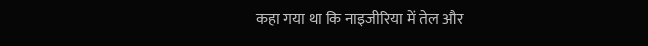कहा गया था कि नाइजीरिया में तेल और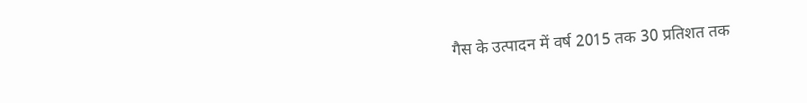गैस के उत्पादन में वर्ष 2015 तक 30 प्रतिशत तक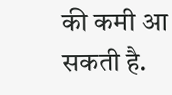की कमी आ सकती है.